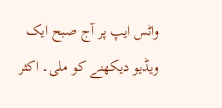واٹس ایپ پر آج صبح ایک ویڈیو دیکھنے کو ملی۔ اکثر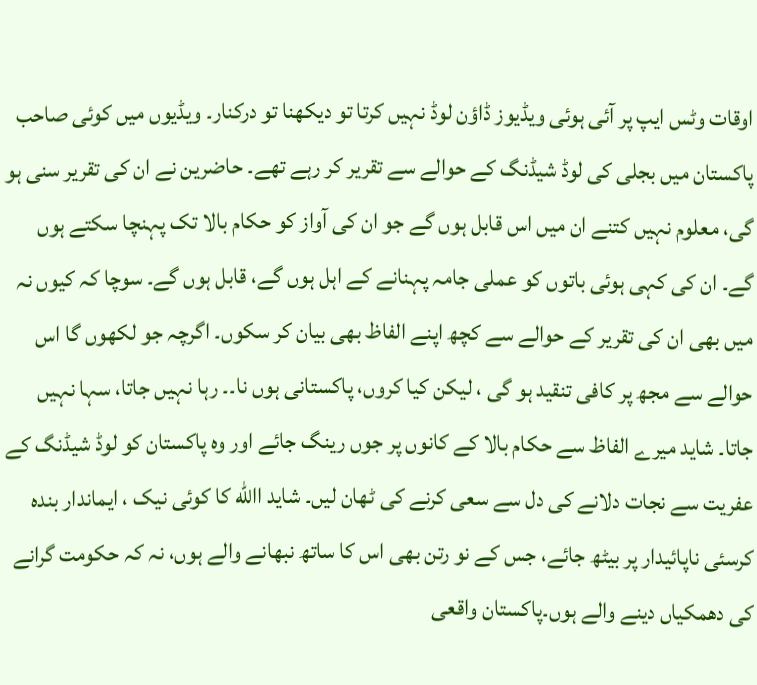اوقات وٹس ایپ پر آئی ہوئی ویڈیوز ڈاؤن لوڈ نہیں کرتا تو دیکھنا تو درکنار۔ ویڈیوں میں کوئی صاحب پاکستان میں بجلی کی لوڈ شیڈنگ کے حوالے سے تقریر کر رہے تھے۔ حاضرین نے ان کی تقریر سنی ہو گی، معلوم نہیں کتنے ان میں اس قابل ہوں گے جو ان کی آواز کو حکام بالا تک پہنچا سکتے ہوں گے۔ ان کی کہی ہوئی باتوں کو عملی جامہ پہنانے کے اہل ہوں گے، قابل ہوں گے۔ سوچا کہ کیوں نہ میں بھی ان کی تقریر کے حوالے سے کچھ اپنے الفاظ بھی بیان کر سکوں۔ اگرچہ جو لکھوں گا اس حوالے سے مجھ پر کافی تنقید ہو گی ، لیکن کیا کروں، پاکستانی ہوں نا۔۔ رہا نہیں جاتا، سہا نہیں جاتا۔ شاید میرے الفاظ سے حکام بالا کے کانوں پر جوں رینگ جائے اور وہ پاکستان کو لوڈ شیڈنگ کے عفریت سے نجات دلانے کی دل سے سعی کرنے کی ٹھان لیں۔ شاید االله کا کوئی نیک ، ایماندار بندہ کرسئی ناپائیدار پر بیٹھ جائے، جس کے نو رتن بھی اس کا ساتھ نبھانے والے ہوں، نہ کہ حکومت گرانے کی دھمکیاں دینے والے ہوں۔پاکستان واقعی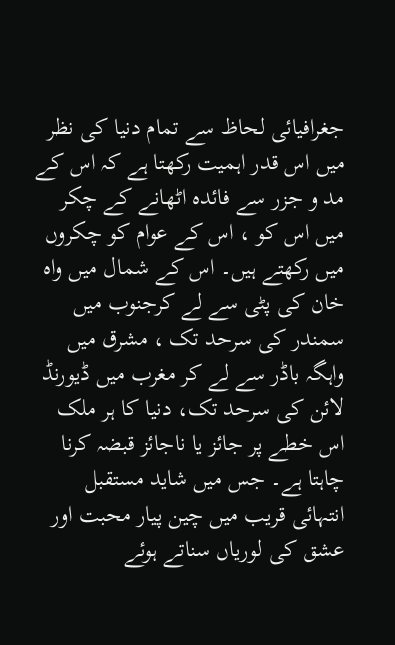جغرافیائی لحاظ سے تمام دنیا کی نظر میں اس قدر اہمیت رکھتا ہے کہ اس کے مد و جزر سے فائدہ اٹھانے کے چکر میں اس کو ، اس کے عوام کو چکروں میں رکھتے ہیں۔ اس کے شمال میں واہ خان کی پٹی سے لے کرجنوب میں سمندر کی سرحد تک ، مشرق میں واہگہ باڈر سے لے کر مغرب میں ڈیورنڈ لائن کی سرحد تک، دنیا کا ہر ملک اس خطے پر جائز یا ناجائز قبضہ کرنا چاہتا ہے۔ جس میں شاید مستقبل انتہائی قریب میں چین پیار محبت اور عشق کی لوریاں سناتے ہوئے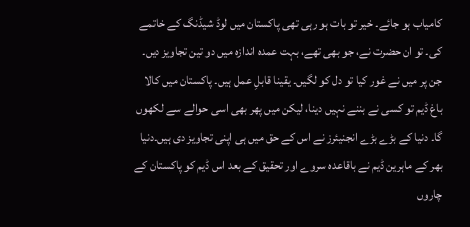کامیاب ہو جائے۔ خیر تو بات ہو رہی تھی پاکستان میں لوڈ شیڈنگ کے خاتمے کی۔ تو ان حضرت نے، جو بھی تھے، بہت عمدہ اندازہ میں دو تین تجاویز دیں۔ جن پر میں نے غور کیا تو دل کو لگیں۔ یقینا قابلِ عمل ہیں۔ پاکستان میں کالا باغ ڈیم تو کسی نے بننے نہیں دینا، لیکن میں پھر بھی اسی حوالے سے لکھوں گا۔ دنیا کے بڑے بڑے انجنیئرز نے اس کے حق میں ہی اپنی تجاویز دی ہیں۔دنیا بھر کے ماہرین ڈیم نے باقاعدہ سروے اور تحقیق کے بعد اس ڈیم کو پاکستان کے چاروں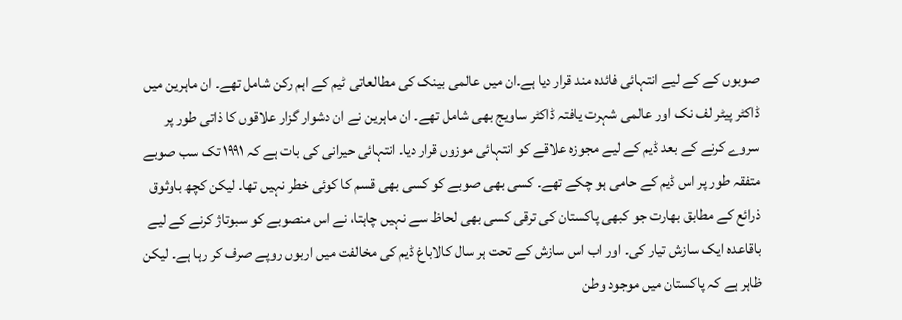صوبوں کے کے لیے انتہائی فائدہ مند قرار دیا ہے۔ان میں عالمی بینک کی مطالعاتی ٹیم کے اہم رکن شامل تھے۔ ان ماہرین میں ڈاکٹر پیٹر لف نک اور عالمی شہرت یافتہ ڈاکٹر ساویج بھی شامل تھے۔ ان ماہرین نے ان دشوار گزار علاقوں کا ذاتی طور پر سروے کرنے کے بعد ڈیم کے لیے مجوزہ علاقے کو انتہائی موزوں قرار دیا۔ انتہائی حیرانی کی بات ہے کہ ۱۹۹۱ تک سب صوبے متفقہ طور پر اس ڈیم کے حامی ہو چکے تھے۔ کسی بھی صوبے کو کسی بھی قسم کا کوئی خطر نہیں تھا۔ لیکن کچھ باوثوق ذرائع کے مطابق بھارت جو کبھی پاکستان کی ترقی کسی بھی لحاظ سے نہیں چاہتا، نے اس منصوبے کو سبوتاژ کرنے کے لیے باقاعدہ ایک سازش تیار کی۔ اور اب اس سازش کے تحت ہر سال کالاباغ ڈیم کی مخالفت میں اربوں روپے صرف کر رہا ہے۔ لیکن ظاہر ہے کہ پاکستان میں موجود وطن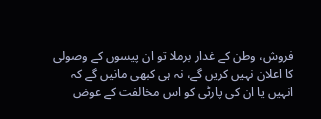فروش، وطن کے غدار برملا تو ان پیسوں کے وصولی کا اعلان نہیں کریں گے، نہ ہی کبھی مانیں گے کہ انہیں یا ان کی پارٹی کو اس مخالفت کے عوض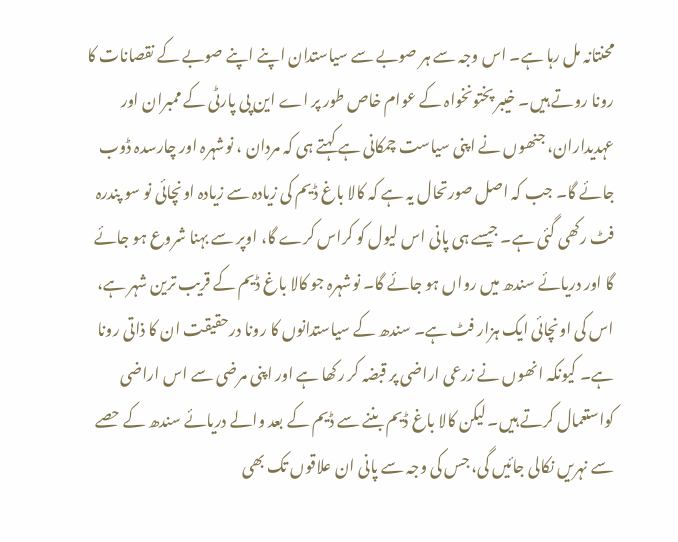محنتانہ مل رہا ہے۔ اس وجہ سے ہر صوبے سے سیاستدان اپنے اپنے صوبے کے نقصانات کا رونا روتے ہیں۔ خیبر پختونخواہ کے عوام خاص طور پر اے این پی پارٹی کے ممبران اور عہدیداران، جنھوں نے اپنی سیاست چمکانی ہے کہتے ہی کہ مردان ، نوشہرہ اور چارسدہ ڈوب جائے گا۔ جب کہ اصل صورتحال یہ ہے کہ کالا باغ ڈیم کی زیادہ سے زیادہ اونچائی نو سو پندرہ فٹ رکھی گئی ہے۔ جیسے ہی پانی اس لیول کو کراس کرے گا، اوپر سے بہنا شروع ہو جائے گا اور دریائے سندھ میں رواں ہو جائے گا۔ نوشہرہ جو کالا باغ ڈیم کے قریب ترین شہر ہے، اس کی اونچائی ایک ہزار فٹ ہے۔ سندھ کے سیاستدانوں کا رونا درحقیقت ان کا ذاتی رونا ہے۔ کیونکہ انھوں نے زرعی اراضی پر قبضہ کر رکھا ہے اور اپنی مرضی سے اس اراضی کواستعمال کرتے ہیں۔ لیکن کالا باغ ڈیم بننے سے ڈیم کے بعد والے دریائے سندھ کے حصے سے نہریں نکالی جائیں گی، جس کی وجہ سے پانی ان علاقوں تک بھی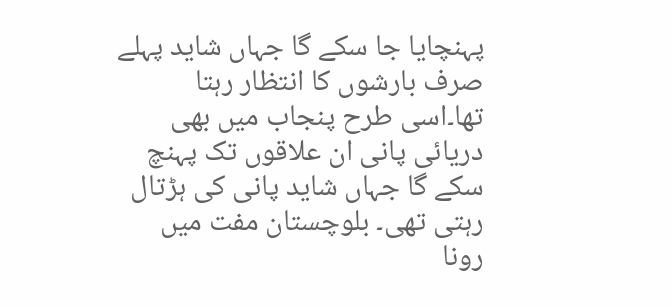پہنچایا جا سکے گا جہاں شاید پہلے صرف بارشوں کا انتظار رہتا تھا۔اسی طرح پنجاب میں بھی دریائی پانی ان علاقوں تک پہنچ سکے گا جہاں شاید پانی کی ہڑتال رہتی تھی۔ بلوچستان مفت میں رونا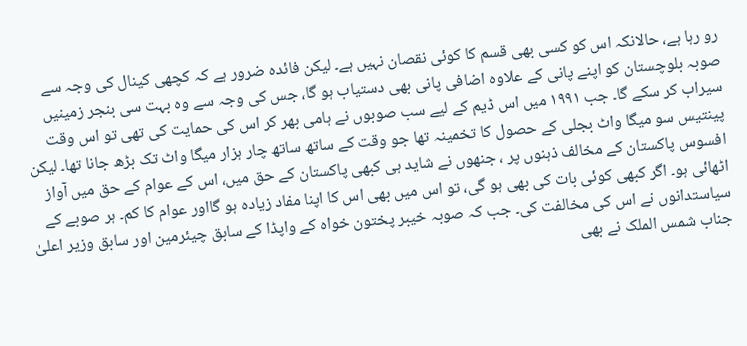رو رہا ہے، حالانکہ اس کو کسی بھی قسم کا کوئی نقصان نہیں ہے۔ لیکن فائدہ ضرور ہے کہ کچھی کینال کی وجہ سے صوبہ بلوچستان کو اپنے پانی کے علاوہ اضافی پانی بھی دستیاب ہو گا، جس کی وجہ سے وہ بہت سی بنجر زمینیں سیراب کر سکے گا۔ جب ۱۹۹۱ میں اس ڈیم کے لیے سب صوبوں نے ہامی بھر کر اس کی حمایت کی تھی تو اس وقت پینتیس سو میگا واٹ بجلی کے حصول کا تخمینہ تھا جو وقت کے ساتھ ساتھ چار ہزار میگا واٹ تک بڑھ جانا تھا۔ لیکن افسوس پاکستان کے مخالف ذہنوں پر ، جنھوں نے شاید ہی کبھی پاکستان کے حق میں، اس کے عوام کے حق میں آواز اٹھائی ہو۔ اگر کبھی کوئی بات کی بھی ہو گی، تو اس میں بھی اس کا اپنا مفاد زیادہ ہو گااور عوام کا کم۔ ہر صوبے کے سیاستدانوں نے اس کی مخالفت کی۔ جب کہ صوبہ خیبر پختون خواہ کے واپڈا کے سابق چیئرمین اور سابق وزیر اعلیٰ جناب شمس الملک نے بھی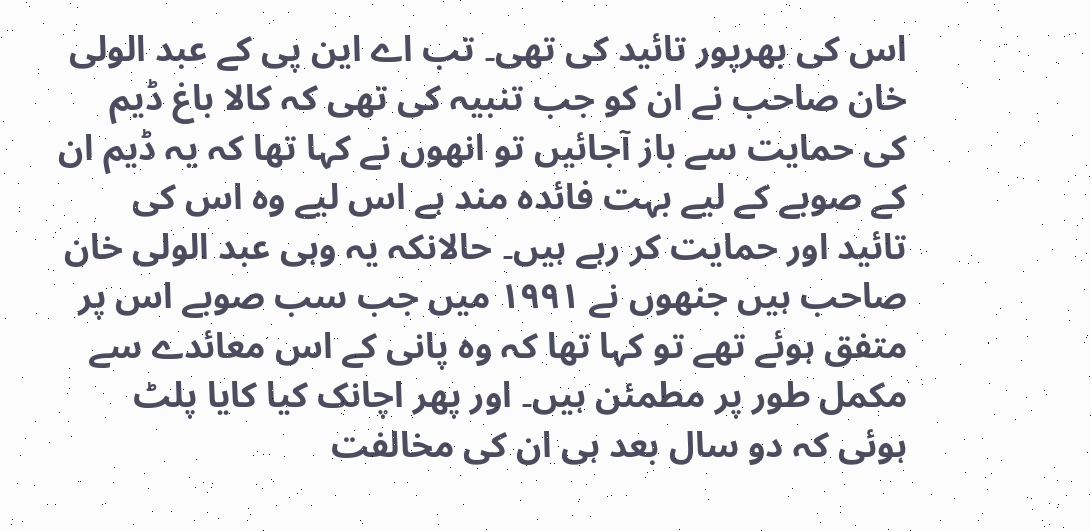اس کی بھرپور تائید کی تھی۔ تب اے این پی کے عبد الولی خان صاحب نے ان کو جب تنبیہ کی تھی کہ کالا باغ ڈیم کی حمایت سے باز آجائیں تو انھوں نے کہا تھا کہ یہ ڈیم ان کے صوبے کے لیے بہت فائدہ مند ہے اس لیے وہ اس کی تائید اور حمایت کر رہے ہیں۔ حالانکہ یہ وہی عبد الولی خان صاحب ہیں جنھوں نے ۱۹۹۱ میں جب سب صوبے اس پر متفق ہوئے تھے تو کہا تھا کہ وہ پانی کے اس معائدے سے مکمل طور پر مطمئن ہیں۔ اور پھر اچانک کیا کایا پلٹ ہوئی کہ دو سال بعد ہی ان کی مخالفت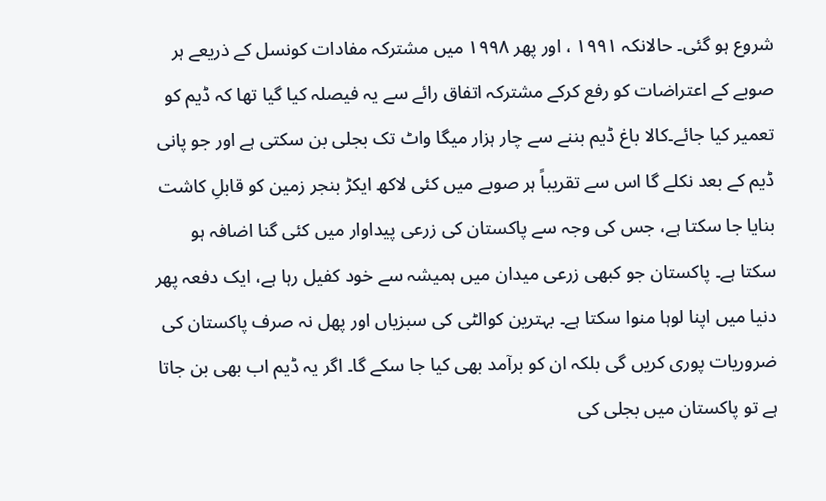شروع ہو گئی۔ حالانکہ ۱۹۹۱ ، اور پھر ۱۹۹۸ میں مشترکہ مفادات کونسل کے ذریعے ہر صوبے کے اعتراضات کو رفع کرکے مشترکہ اتفاق رائے سے یہ فیصلہ کیا گیا تھا کہ ڈیم کو تعمیر کیا جائے۔کالا باغ ڈیم بننے سے چار ہزار میگا واٹ تک بجلی بن سکتی ہے اور جو پانی ڈیم کے بعد نکلے گا اس سے تقریباً ہر صوبے میں کئی لاکھ ایکڑ بنجر زمین کو قابلِ کاشت بنایا جا سکتا ہے، جس کی وجہ سے پاکستان کی زرعی پیداوار میں کئی گنا اضافہ ہو سکتا ہے۔ پاکستان جو کبھی زرعی میدان میں ہمیشہ سے خود کفیل رہا ہے، ایک دفعہ پھر دنیا میں اپنا لوہا منوا سکتا ہے۔ بہترین کوالٹی کی سبزیاں اور پھل نہ صرف پاکستان کی ضروریات پوری کریں گی بلکہ ان کو برآمد بھی کیا جا سکے گا۔ اگر یہ ڈیم اب بھی بن جاتا ہے تو پاکستان میں بجلی کی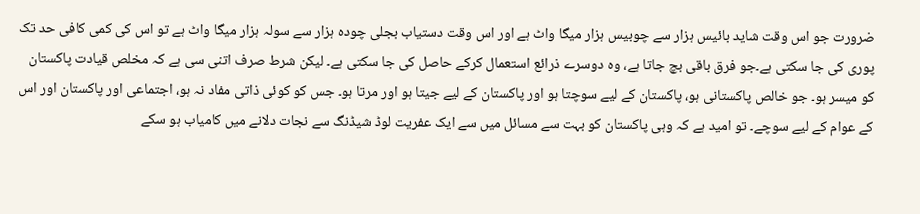ضرورت جو اس وقت شاید بائیس ہزار سے چوبیس ہزار میگا واٹ ہے اور اس وقت دستیاب بجلی چودہ ہزار سے سولہ ہزار میگا واٹ ہے تو اس کی کمی کافی حد تک پوری کی جا سکتی ہے۔جو فرق باقی بچ جاتا ہے، وہ دوسرے ذرائع استعمال کرکے حاصل کی جا سکتی ہے۔ لیکن شرط صرف اتنی سی ہے کہ مخلص قیادت پاکستان کو میسر ہو۔ جو خالص پاکستانی ہو، پاکستان کے لیے سوچتا ہو اور پاکستان کے لیے جیتا ہو اور مرتا ہو۔ جس کو کوئی ذاتی مفاد نہ ہو، اجتماعی اور پاکستان اور اس کے عوام کے لیے سوچے۔ تو امید ہے کہ وہی پاکستان کو بہت سے مسائل میں سے ایک عفریت لوڈ شیڈنگ سے نجات دلانے میں کامیاب ہو سکے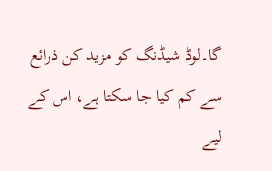گا۔لوڈ شیڈنگ کو مزید کن ذرائع سے کم کیا جا سکتا ہے، اس کے لیے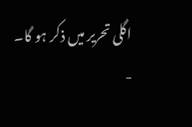اگلی تحریر میں ذکر ہو گا۔
-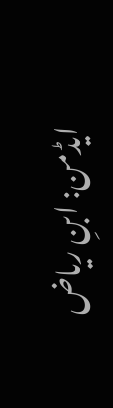ایڈمن: ابنِ ریاض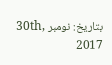بتاریخ: نومبر 30th, 2017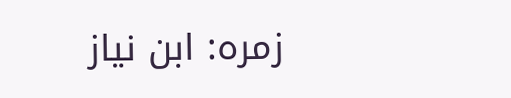زمرہ: ابن نیاز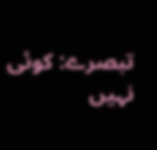تبصرے: کوئی نہیں